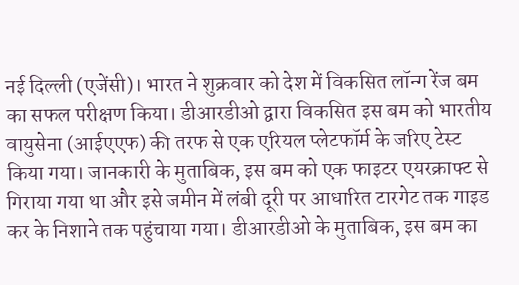नई दिल्ली (एजेंसी)। भारत ने शुक्रवार को देश में विकसित लॉन्ग रेंज बम का सफल परीक्षण किया। डीआरडीओ द्वारा विकसित इस बम को भारतीय वायुसेना (आईएएफ) की तरफ से एक एरियल प्लेटफॉर्म के जरिए टेस्ट किया गया। जानकारी के मुताबिक, इस बम को एक फाइटर एयरक्राफ्ट से गिराया गया था और इसे जमीन में लंबी दूरी पर आधारित टारगेट तक गाइड कर के निशाने तक पहुंचाया गया। डीआरडीओ के मुताबिक, इस बम का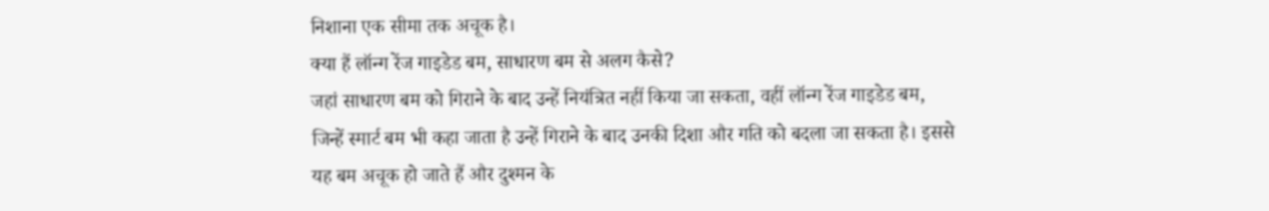निशाना एक सीमा तक अचूक है।
क्या हैं लॉन्ग रेंज गाइडेड बम, साधारण बम से अलग कैसे?
जहां साधारण बम को गिराने के बाद उन्हें नियंत्रित नहीं किया जा सकता, वहीं लॉन्ग रेंज गाइडेड बम, जिन्हें स्मार्ट बम भी कहा जाता है उन्हें गिराने के बाद उनकी दिशा और गति को बदला जा सकता है। इससे यह बम अचूक हो जाते हैं और दुश्मन के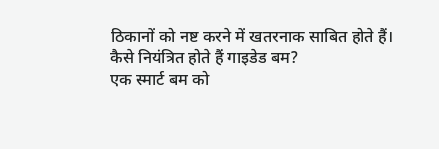ठिकानों को नष्ट करने में खतरनाक साबित होते हैं।
कैसे नियंत्रित होते हैं गाइडेड बम?
एक स्मार्ट बम को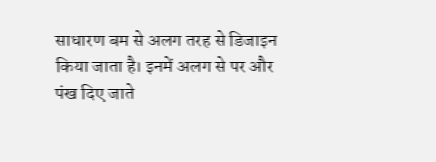साधारण बम से अलग तरह से डिजाइन किया जाता है। इनमें अलग से पर और पंख दिए जाते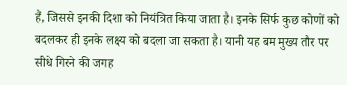हैं, जिससे इनकी दिशा को नियंत्रित किया जाता है। इनके सिर्फ कुछ कोणों को बदलकर ही इनके लक्ष्य को बदला जा सकता है। यानी यह बम मुख्य तौर पर सीधे गिरने की जगह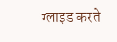ग्लाइड करते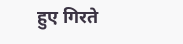हुए गिरते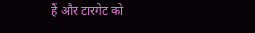हैं और टारगेट को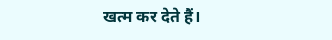खत्म कर देते हैं।